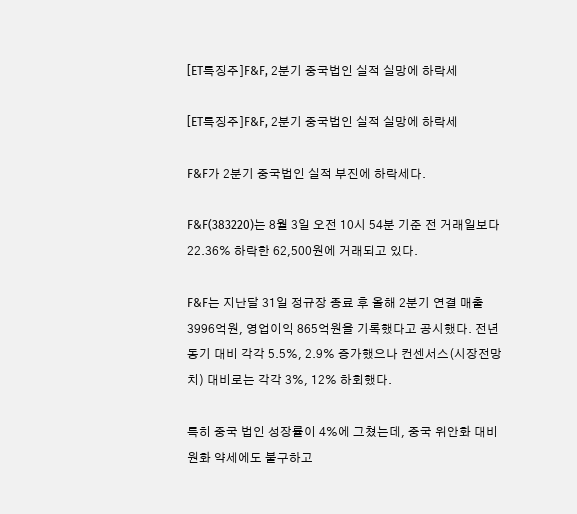[ET특징주]F&F, 2분기 중국법인 실적 실망에 하락세

[ET특징주]F&F, 2분기 중국법인 실적 실망에 하락세

F&F가 2분기 중국법인 실적 부진에 하락세다.

F&F(383220)는 8월 3일 오전 10시 54분 기준 전 거래일보다 22.36% 하락한 62,500원에 거래되고 있다.

F&F는 지난달 31일 정규장 종료 후 올해 2분기 연결 매출 3996억원, 영업이익 865억원을 기록했다고 공시했다. 전년동기 대비 각각 5.5%, 2.9% 증가했으나 컨센서스(시장전망치) 대비로는 각각 3%, 12% 하회했다.

특히 중국 법인 성장률이 4%에 그쳤는데, 중국 위안화 대비 원화 약세에도 불구하고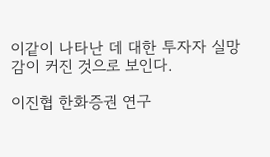이같이 나타난 데 대한 투자자 실망감이 커진 것으로 보인다.

이진협 한화증권 연구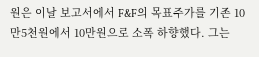원은 이날 보고서에서 F&F의 목표주가를 기존 10만5천원에서 10만원으로 소폭 하향했다. 그는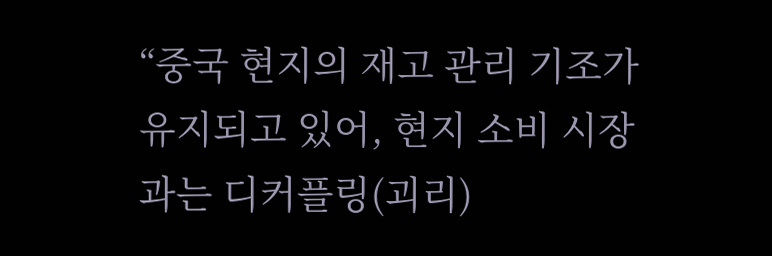“중국 현지의 재고 관리 기조가 유지되고 있어, 현지 소비 시장과는 디커플링(괴리)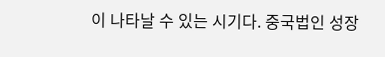이 나타날 수 있는 시기다. 중국법인 성장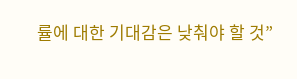률에 대한 기대감은 낮춰야 할 것”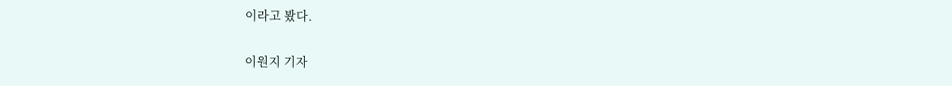이라고 봤다.

이원지 기자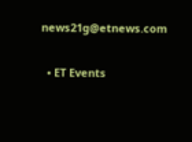news21g@etnews.com

  • ET Events